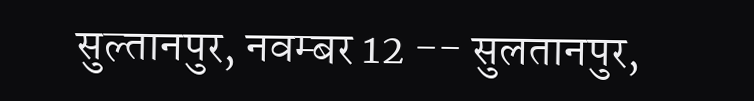सुल्तानपुर, नवम्बर 12 -- सुलतानपुर,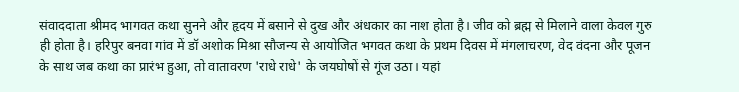संवाददाता श्रीमद भागवत कथा सुनने और हृदय में बसाने से दुख और अंधकार का नाश होता है। जीव को ब्रह्म से मिलाने वाला केवल गुरु ही होता है। हरिपुर बनवा गांव में डॉ अशोक मिश्रा सौजन्य से आयोजित भगवत कथा के प्रथम दिवस में मंगलाचरण, वेद वंदना और पूजन के साथ जब कथा का प्रारंभ हुआ, तो वातावरण 'राधे राधे' के जयघोषों से गूंज उठा। यहां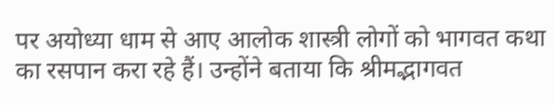पर अयोध्या धाम से आए आलोक शास्त्री लोगों को भागवत कथा का रसपान करा रहे हैं। उन्होंने बताया कि श्रीमद्भागवत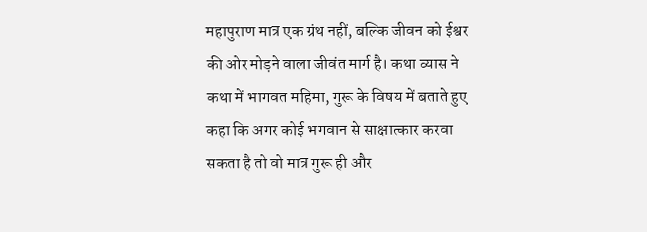महापुराण मात्र एक ग्रंथ नहीं, बल्कि जीवन को ईश्वर की ओर मोड़ने वाला जीवंत मार्ग है। कथा व्यास ने कथा में भागवत महिमा, गुरू के विषय में बताते हुए कहा कि अगर कोई भगवान से साक्षात्कार करवा सकता है तो वो मात्र गुरू ही और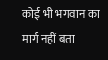कोई भी भगवान का मार्ग नहीं बता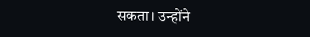सकता। उन्होंने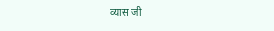व्यास जी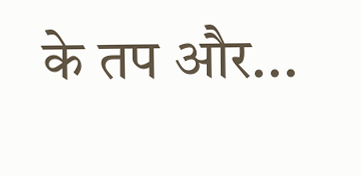के तप और...